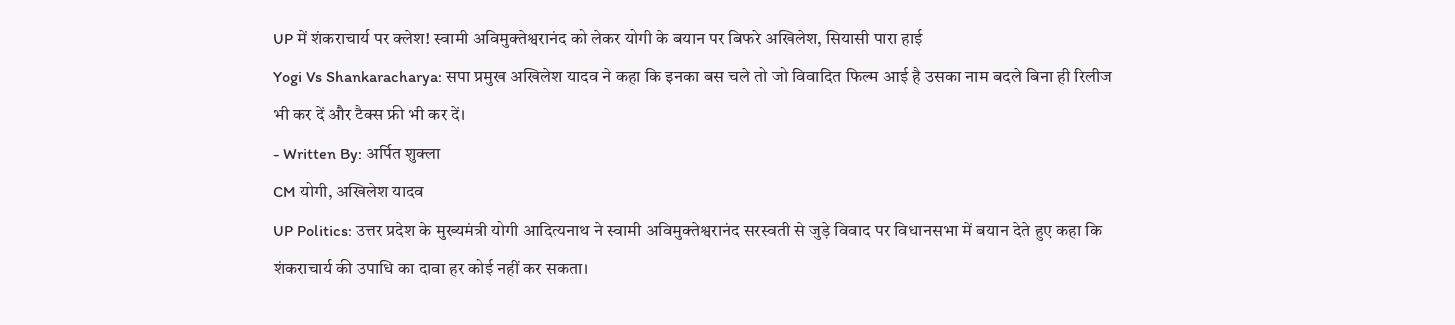UP में शंकराचार्य पर क्लेश! स्वामी अविमुक्तेश्वरानंद को लेकर योगी के बयान पर बिफरे अखिलेश, सियासी पारा हाई
Yogi Vs Shankaracharya: सपा प्रमुख अखिलेश यादव ने कहा कि इनका बस चले तो जो विवादित फिल्म आई है उसका नाम बदले बिना ही रिलीज भी कर दें और टैक्स फ्री भी कर दें।
- Written By: अर्पित शुक्ला
CM योगी, अखिलेश यादव
UP Politics: उत्तर प्रदेश के मुख्यमंत्री योगी आदित्यनाथ ने स्वामी अविमुक्तेश्वरानंद सरस्वती से जुड़े विवाद पर विधानसभा में बयान देते हुए कहा कि शंकराचार्य की उपाधि का दावा हर कोई नहीं कर सकता।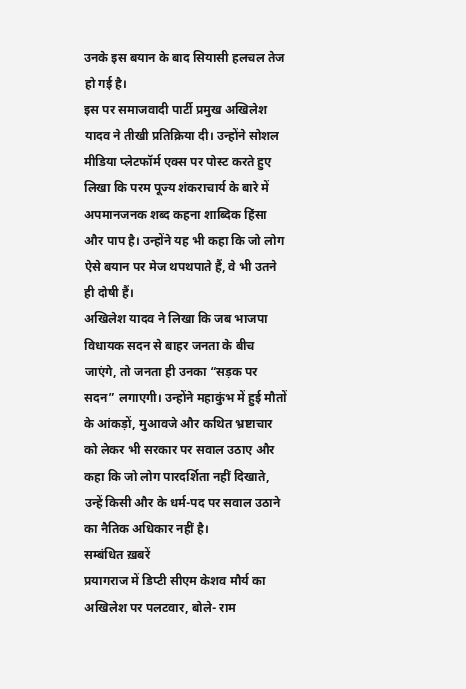उनके इस बयान के बाद सियासी हलचल तेज हो गई है।
इस पर समाजवादी पार्टी प्रमुख अखिलेश यादव ने तीखी प्रतिक्रिया दी। उन्होंने सोशल मीडिया प्लेटफॉर्म एक्स पर पोस्ट करते हुए लिखा कि परम पूज्य शंकराचार्य के बारे में अपमानजनक शब्द कहना शाब्दिक हिंसा और पाप है। उन्होंने यह भी कहा कि जो लोग ऐसे बयान पर मेज थपथपाते हैं, वे भी उतने ही दोषी हैं।
अखिलेश यादव ने लिखा कि जब भाजपा विधायक सदन से बाहर जनता के बीच जाएंगे, तो जनता ही उनका “सड़क पर सदन” लगाएगी। उन्होंने महाकुंभ में हुई मौतों के आंकड़ों, मुआवजे और कथित भ्रष्टाचार को लेकर भी सरकार पर सवाल उठाए और कहा कि जो लोग पारदर्शिता नहीं दिखाते, उन्हें किसी और के धर्म-पद पर सवाल उठाने का नैतिक अधिकार नहीं है।
सम्बंधित ख़बरें
प्रयागराज में डिप्टी सीएम केशव मौर्य का अखिलेश पर पलटवार, बोले- राम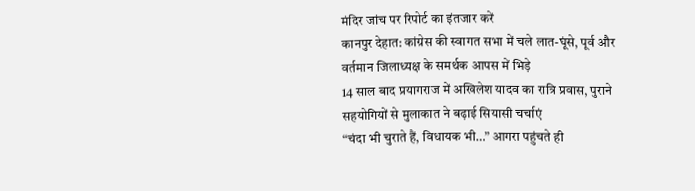मंदिर जांच पर रिपोर्ट का इंतजार करें
कानपुर देहात: कांग्रेस की स्वागत सभा में चले लात-घूंसे, पूर्व और वर्तमान जिलाध्यक्ष के समर्थक आपस में भिड़े
14 साल बाद प्रयागराज में अखिलेश यादव का रात्रि प्रवास, पुराने सहयोगियों से मुलाकात ने बढ़ाई सियासी चर्चाएं
“चंदा भी चुराते हैं, विधायक भी…” आगरा पहुंचते ही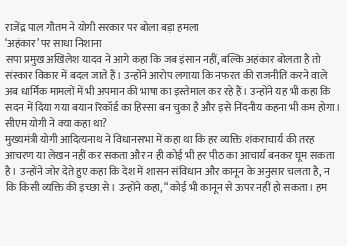राजेंद्र पाल गौतम ने योगी सरकार पर बोला बड़ा हमला
‘अहंकार’ पर साधा निशाना
सपा प्रमुख अखिलेश यादव ने आगे कहा कि जब इंसान नहीं, बल्कि अहंकार बोलता है तो संस्कार विकार में बदल जाते हैं। उन्होंने आरोप लगाया कि नफरत की राजनीति करने वाले अब धार्मिक मामलों में भी अपमान की भाषा का इस्तेमाल कर रहे हैं। उन्होंने यह भी कहा कि सदन में दिया गया बयान रिकॉर्ड का हिस्सा बन चुका है और इसे निंदनीय कहना भी कम होगा।
सीएम योगी ने क्या कहा था?
मुख्यमंत्री योगी आदित्यनाथ ने विधानसभा में कहा था कि हर व्यक्ति शंकराचार्य की तरह आचरण या लेखन नहीं कर सकता और न ही कोई भी हर पीठ का आचार्य बनकर घूम सकता है। उन्होंने जोर देते हुए कहा कि देश में शासन संविधान और कानून के अनुसार चलता है, न कि किसी व्यक्ति की इच्छा से। उन्होंने कहा, “कोई भी कानून से ऊपर नहीं हो सकता। हम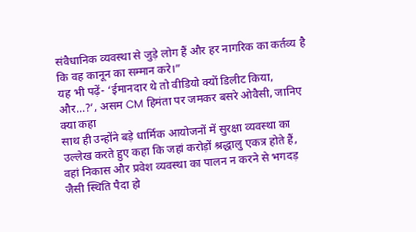संवैधानिक व्यवस्था से जुड़े लोग हैं और हर नागरिक का कर्तव्य है कि वह कानून का सम्मान करे।”
यह भी पढ़ें- ‘ईमानदार थे तो वीडियो क्यों डिलीट किया, और…?’, असम CM हिमंता पर जमकर बसरे ओवैसी, जानिए क्या कहा
साथ ही उन्होंने बड़े धार्मिक आयोजनों में सुरक्षा व्यवस्था का उल्लेख करते हुए कहा कि जहां करोड़ों श्रद्धालु एकत्र होते हैं, वहां निकास और प्रवेश व्यवस्था का पालन न करने से भगदड़ जैसी स्थिति पैदा हो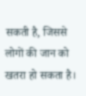सकती है, जिससे लोगों की जान को खतरा हो सकता है।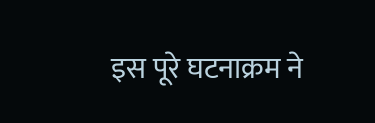इस पूरे घटनाक्रम ने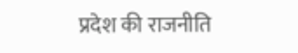प्रदेश की राजनीति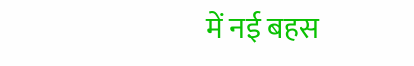में नई बहस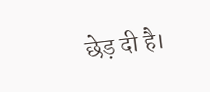छेड़ दी है।